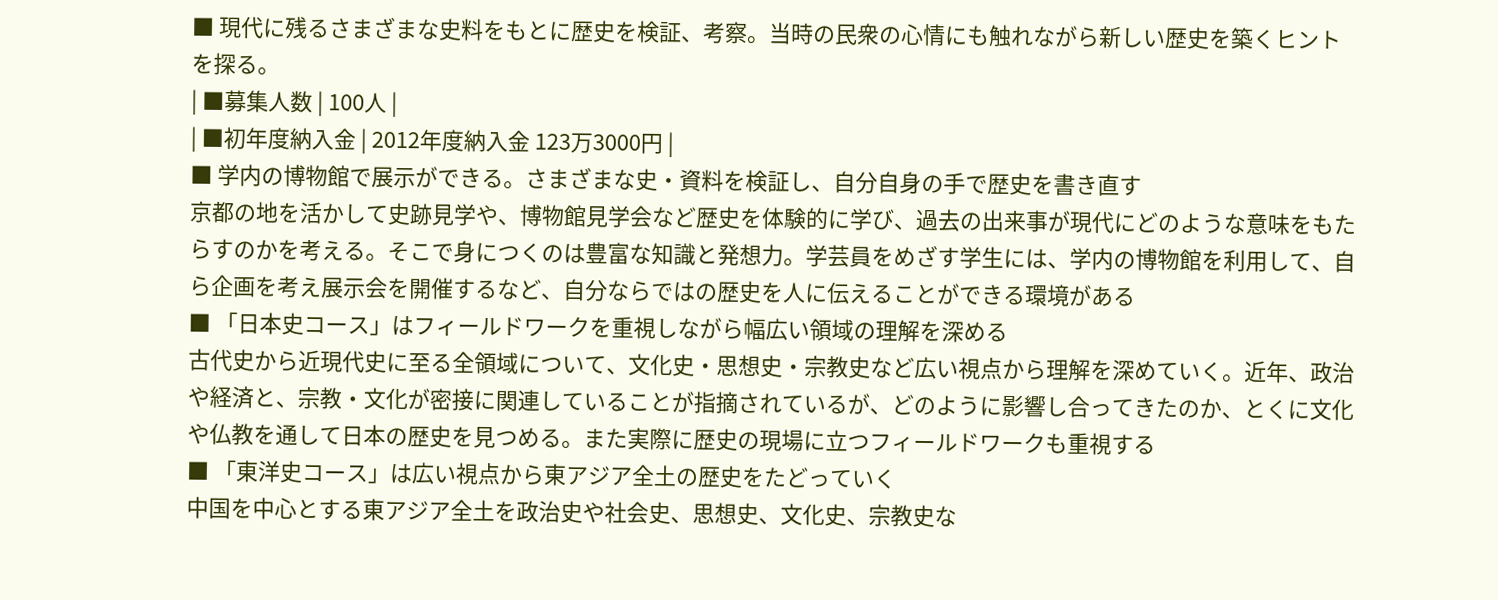■ 現代に残るさまざまな史料をもとに歴史を検証、考察。当時の民衆の心情にも触れながら新しい歴史を築くヒントを探る。
| ■募集人数 | 100人 |
| ■初年度納入金 | 2012年度納入金 123万3000円 |
■ 学内の博物館で展示ができる。さまざまな史・資料を検証し、自分自身の手で歴史を書き直す
京都の地を活かして史跡見学や、博物館見学会など歴史を体験的に学び、過去の出来事が現代にどのような意味をもたらすのかを考える。そこで身につくのは豊富な知識と発想力。学芸員をめざす学生には、学内の博物館を利用して、自ら企画を考え展示会を開催するなど、自分ならではの歴史を人に伝えることができる環境がある
■ 「日本史コース」はフィールドワークを重視しながら幅広い領域の理解を深める
古代史から近現代史に至る全領域について、文化史・思想史・宗教史など広い視点から理解を深めていく。近年、政治や経済と、宗教・文化が密接に関連していることが指摘されているが、どのように影響し合ってきたのか、とくに文化や仏教を通して日本の歴史を見つめる。また実際に歴史の現場に立つフィールドワークも重視する
■ 「東洋史コース」は広い視点から東アジア全土の歴史をたどっていく
中国を中心とする東アジア全土を政治史や社会史、思想史、文化史、宗教史な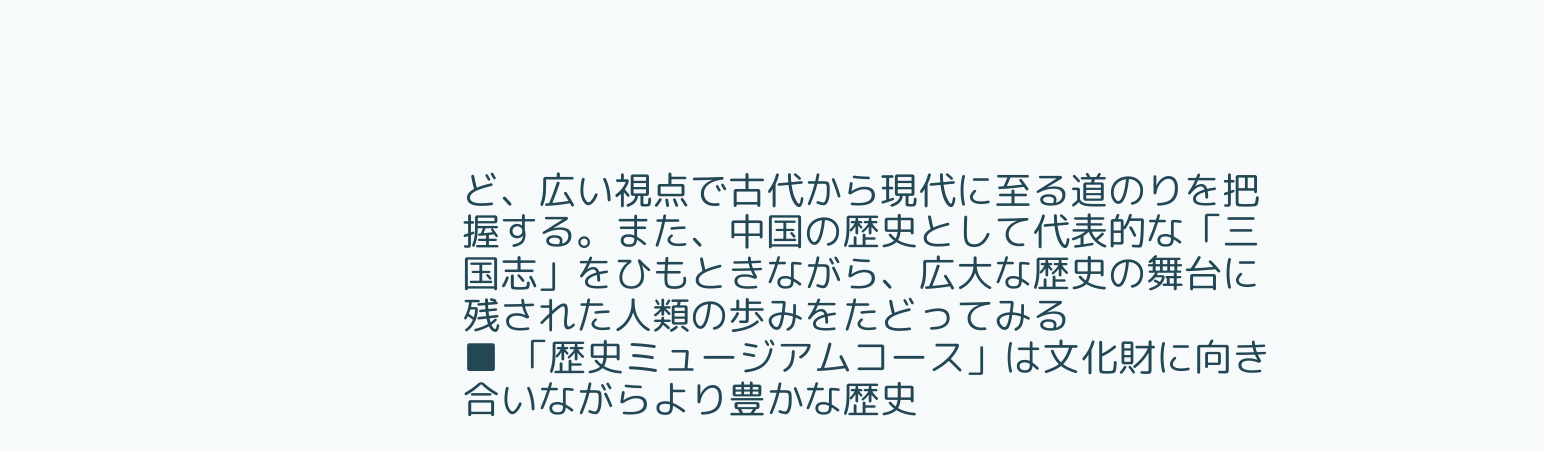ど、広い視点で古代から現代に至る道のりを把握する。また、中国の歴史として代表的な「三国志」をひもときながら、広大な歴史の舞台に残された人類の歩みをたどってみる
■ 「歴史ミュージアムコース」は文化財に向き合いながらより豊かな歴史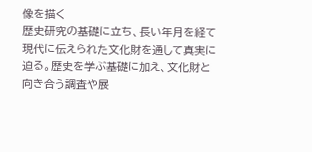像を描く
歴史研究の基礎に立ち、長い年月を経て現代に伝えられた文化財を通して真実に迫る。歴史を学ぶ基礎に加え、文化財と向き合う調査や展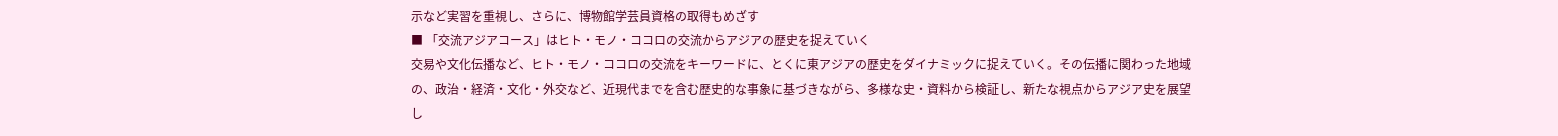示など実習を重視し、さらに、博物館学芸員資格の取得もめざす
■ 「交流アジアコース」はヒト・モノ・ココロの交流からアジアの歴史を捉えていく
交易や文化伝播など、ヒト・モノ・ココロの交流をキーワードに、とくに東アジアの歴史をダイナミックに捉えていく。その伝播に関わった地域の、政治・経済・文化・外交など、近現代までを含む歴史的な事象に基づきながら、多様な史・資料から検証し、新たな視点からアジア史を展望し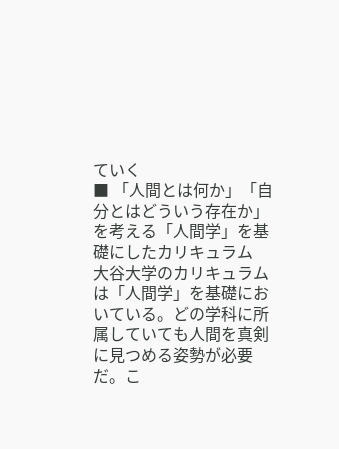ていく
■ 「人間とは何か」「自分とはどういう存在か」を考える「人間学」を基礎にしたカリキュラム
大谷大学のカリキュラムは「人間学」を基礎においている。どの学科に所属していても人間を真剣に見つめる姿勢が必要だ。こ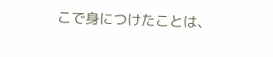こで身につけたことは、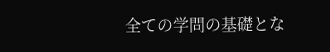全ての学問の基礎とな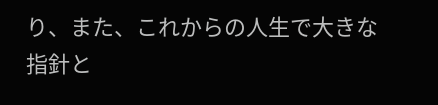り、また、これからの人生で大きな指針と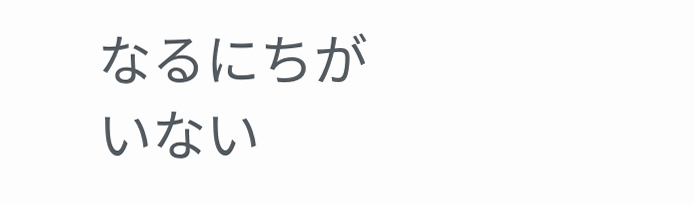なるにちがいない